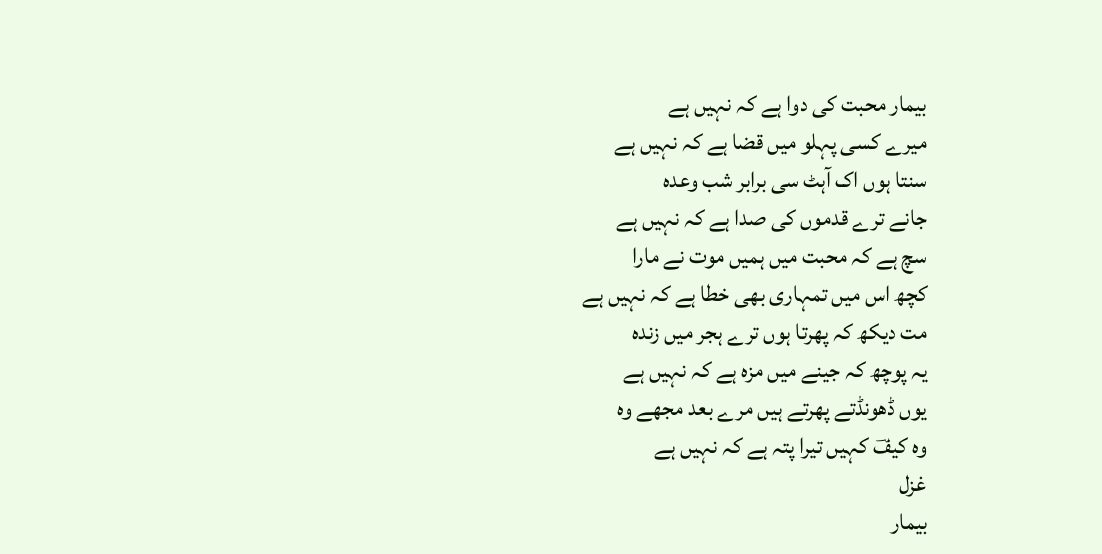بیمار محبت کی دوا ہے کہ نہیں ہے
میرے کسی پہلو میں قضا ہے کہ نہیں ہے
سنتا ہوں اک آہٹ سی برابر شب وعدہ
جانے ترے قدموں کی صدا ہے کہ نہیں ہے
سچ ہے کہ محبت میں ہمیں موت نے مارا
کچھ اس میں تمہاری بھی خطا ہے کہ نہیں ہے
مت دیکھ کہ پھرتا ہوں ترے ہجر میں زندہ
یہ پوچھ کہ جینے میں مزہ ہے کہ نہیں ہے
یوں ڈھونڈتے پھرتے ہیں مرے بعد مجھے وہ
وہ کیفؔ کہیں تیرا پتہ ہے کہ نہیں ہے
غزل
بیمار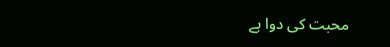محبت کی دوا ہے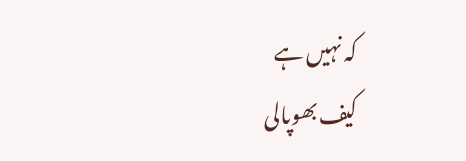کہ نہیں ہے
کیف بھوپالی